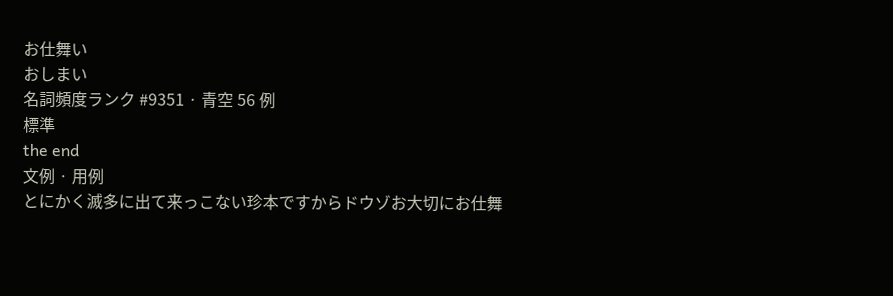お仕舞い
おしまい
名詞頻度ランク #9351 · 青空 56 例
標準
the end
文例 · 用例
とにかく滅多に出て来っこない珍本ですからドウゾお大切にお仕舞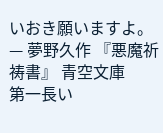いおき願いますよ。
— 夢野久作 『悪魔祈祷書』 青空文庫
第一長い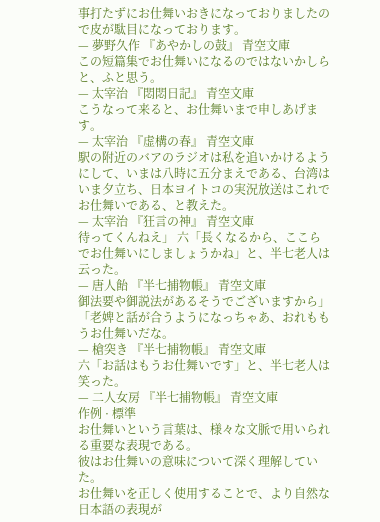事打たずにお仕舞いおきになっておりましたので皮が駄目になっております。
— 夢野久作 『あやかしの鼓』 青空文庫
この短篇集でお仕舞いになるのではないかしらと、ふと思う。
— 太宰治 『悶悶日記』 青空文庫
こうなって来ると、お仕舞いまで申しあげます。
— 太宰治 『虚構の春』 青空文庫
駅の附近のバアのラジオは私を追いかけるようにして、いまは八時に五分まえである、台湾はいま夕立ち、日本ヨイトコの実況放送はこれでお仕舞いである、と教えた。
— 太宰治 『狂言の神』 青空文庫
待ってくんねえ」 六「長くなるから、ここらでお仕舞いにしましょうかね」と、半七老人は云った。
— 唐人飴 『半七捕物帳』 青空文庫
御法要や御説法があるそうでございますから」「老婢と話が合うようになっちゃあ、おれももうお仕舞いだな。
— 槍突き 『半七捕物帳』 青空文庫
六「お話はもうお仕舞いです」と、半七老人は笑った。
— 二人女房 『半七捕物帳』 青空文庫
作例 · 標準
お仕舞いという言葉は、様々な文脈で用いられる重要な表現である。
彼はお仕舞いの意味について深く理解していた。
お仕舞いを正しく使用することで、より自然な日本語の表現が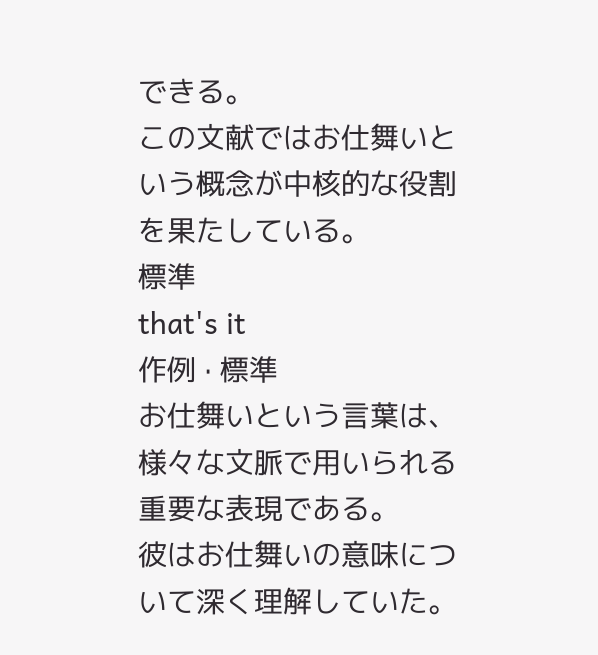できる。
この文献ではお仕舞いという概念が中核的な役割を果たしている。
標準
that's it
作例 · 標準
お仕舞いという言葉は、様々な文脈で用いられる重要な表現である。
彼はお仕舞いの意味について深く理解していた。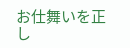お仕舞いを正し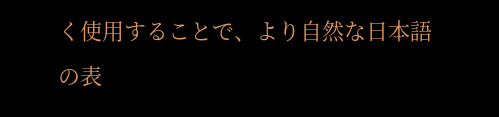く使用することで、より自然な日本語の表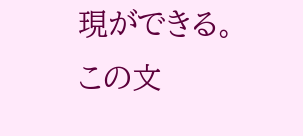現ができる。
この文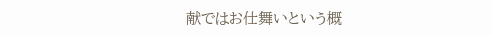献ではお仕舞いという概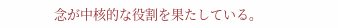念が中核的な役割を果たしている。